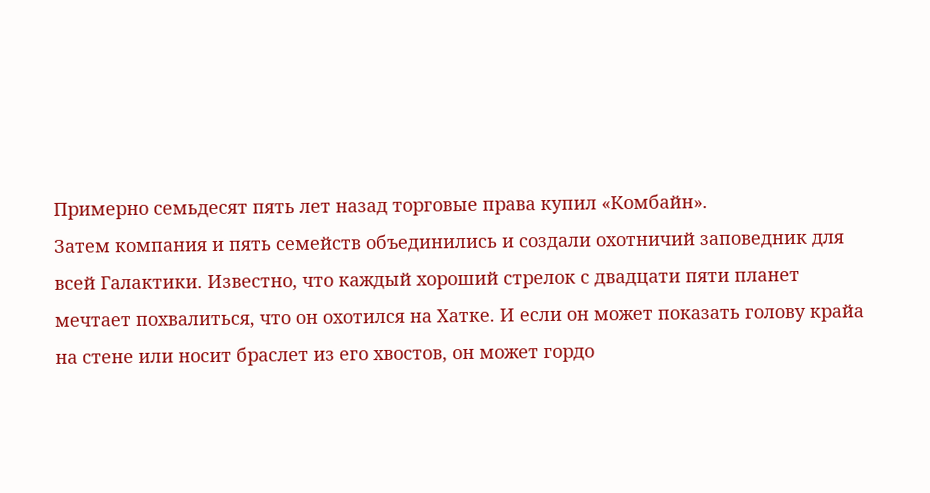Примерно семьдесят пять лет назад торговые права купил «Комбайн».
Затем компания и пять семейств объединились и создали охотничий заповедник для всей Галактики. Известно, что каждый хороший стрелок с двадцати пяти планет мечтает похвалиться, что он охотился на Хатке. И если он может показать голову крайа на стене или носит браслет из его хвостов, он может гордо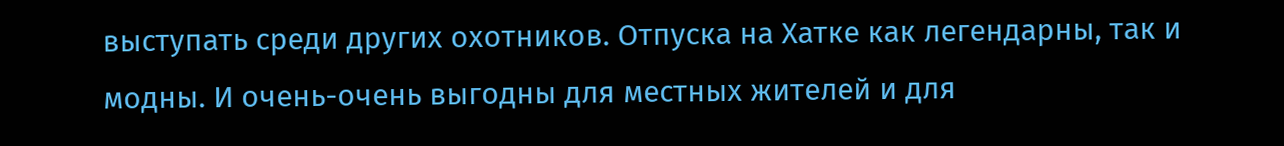выступать среди других охотников. Отпуска на Хатке как легендарны, так и модны. И очень-очень выгодны для местных жителей и для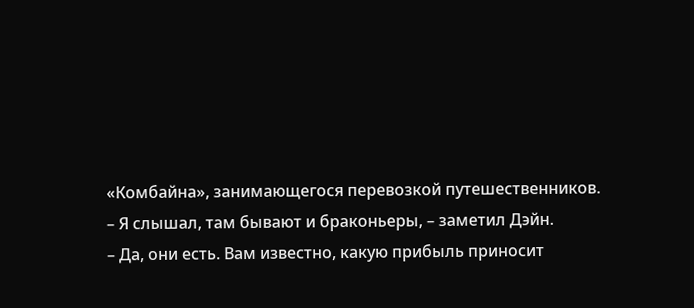«Комбайна», занимающегося перевозкой путешественников.
– Я слышал, там бывают и браконьеры, – заметил Дэйн.
– Да, они есть. Вам известно, какую прибыль приносит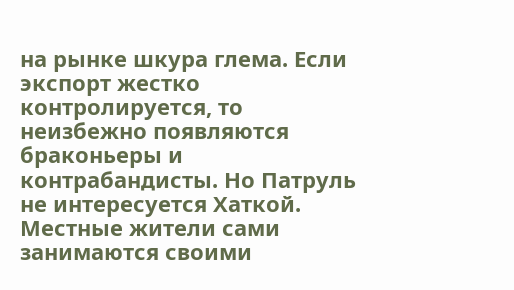на рынке шкура глема. Если экспорт жестко контролируется, то неизбежно появляются браконьеры и контрабандисты. Но Патруль не интересуется Хаткой. Местные жители сами занимаются своими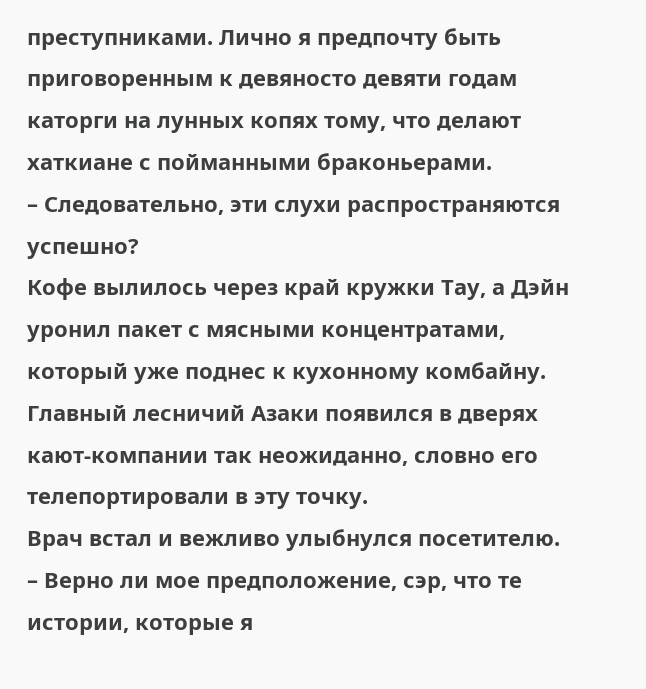преступниками. Лично я предпочту быть приговоренным к девяносто девяти годам каторги на лунных копях тому, что делают хаткиане с пойманными браконьерами.
– Следовательно, эти слухи распространяются успешно?
Кофе вылилось через край кружки Тау, а Дэйн уронил пакет с мясными концентратами, который уже поднес к кухонному комбайну. Главный лесничий Азаки появился в дверях кают-компании так неожиданно, словно его телепортировали в эту точку.
Врач встал и вежливо улыбнулся посетителю.
– Верно ли мое предположение, сэр, что те истории, которые я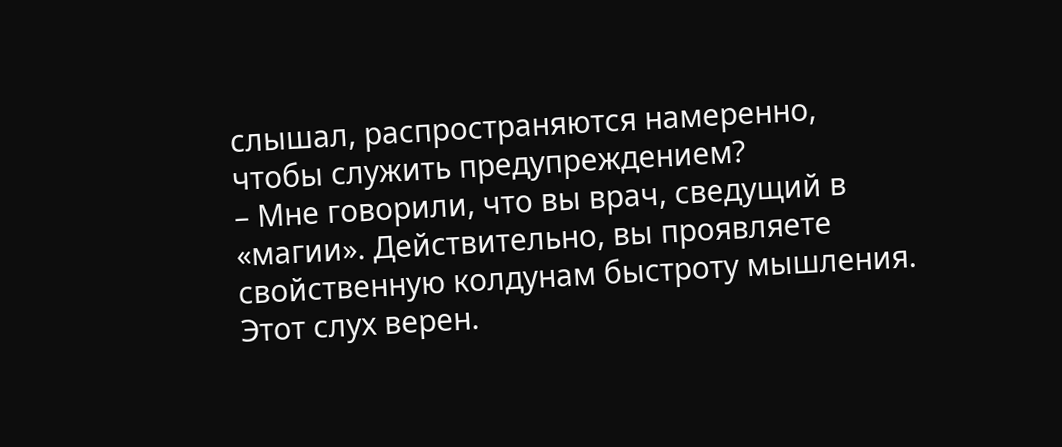слышал, распространяются намеренно, чтобы служить предупреждением?
– Мне говорили, что вы врач, сведущий в «магии». Действительно, вы проявляете свойственную колдунам быстроту мышления. Этот слух верен.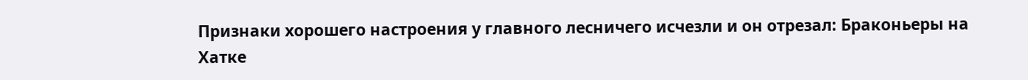Признаки хорошего настроения у главного лесничего исчезли и он отрезал: Браконьеры на Хатке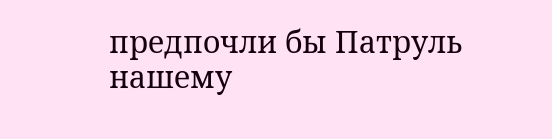предпочли бы Патруль нашему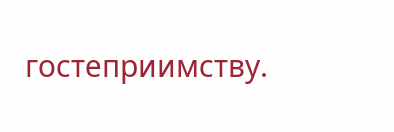гостеприимству.